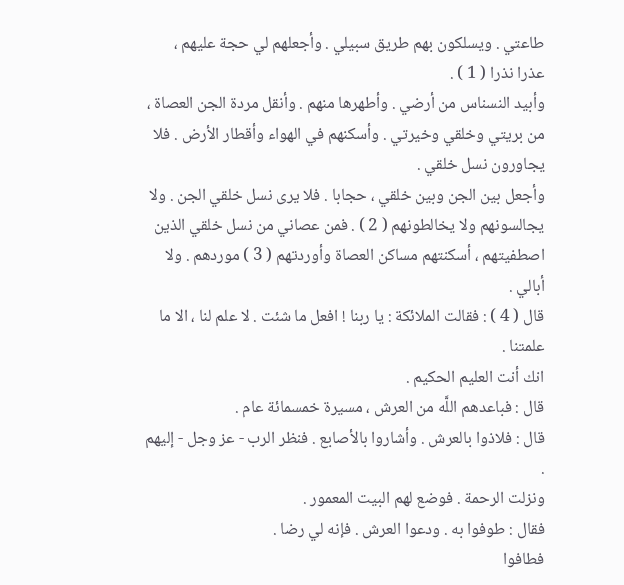طاعتي . ويسلكون بهم طريق سبيلي . وأجعلهم لي حجة عليهم ، عذرا نذرا ( 1 ) .
وأبيد النسناس من أرضي . وأطهرها منهم . وأنقل مردة الجن العصاة ، من بريتي وخلقي وخيرتي . وأسكنهم في الهواء وأقطار الأرض . فلا يجاورون نسل خلقي .
وأجعل بين الجن وبين خلقي ، حجابا . فلا يرى نسل خلقي الجن . ولا يجالسونهم ولا يخالطونهم ( 2 ) . فمن عصاني من نسل خلقي الذين اصطفيتهم ، أسكنتهم مساكن العصاة وأوردتهم ( 3 ) موردهم . ولا أبالي .
قال ( 4 ) : فقالت الملائكة : يا ربنا ! افعل ما شئت . لا علم لنا ، الا ما علمتنا .
انك أنت العليم الحكيم .
قال : فباعدهم اللَّه من العرش ، مسيرة خمسمائة عام .
قال : فلاذوا بالعرش . وأشاروا بالأصابع . فنظر الرب - عز وجل - إليهم .
ونزلت الرحمة . فوضع لهم البيت المعمور .
فقال : طوفوا به . ودعوا العرش . فإنه لي رضا .
فطافوا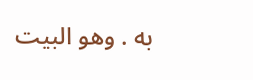به . وهو البيت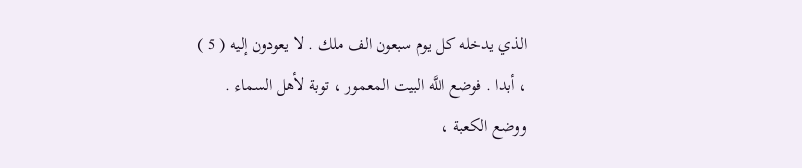الذي يدخله كل يوم سبعون الف ملك . لا يعودون إليه ( 5 ) ، أبدا . فوضع اللَّه البيت المعمور ، توبة لأهل السماء . ووضع الكعبة ،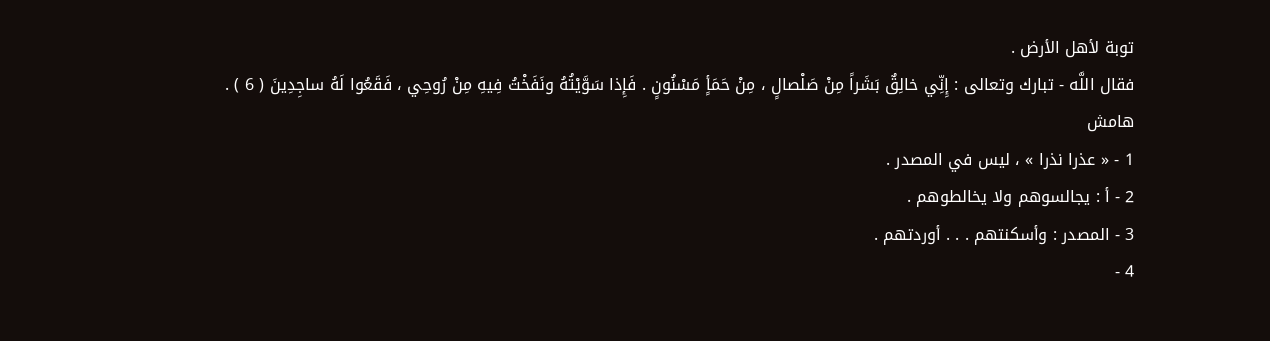توبة لأهل الأرض .
فقال اللَّه - تبارك وتعالى : إِنِّي خالِقٌ بَشَراً مِنْ صَلْصالٍ ، مِنْ حَمَأٍ مَسْنُونٍ . فَإِذا سَوَّيْتُهُ ونَفَخْتُ فِيهِ مِنْ رُوحِي ، فَقَعُوا لَهُ ساجِدِينَ ( 6 ) .
هامش
1 - « عذرا نذرا » ، ليس في المصدر .
2 - أ : يجالسوهم ولا يخالطوهم .
3 - المصدر : وأسكنتهم . . . أوردتهم .
4 -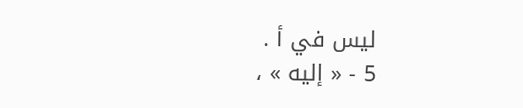ليس في أ .
5 - « إليه » ،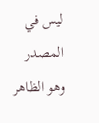ليس في المصدر وهو الظاهر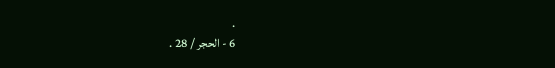.
6 - الحجر / 28 .